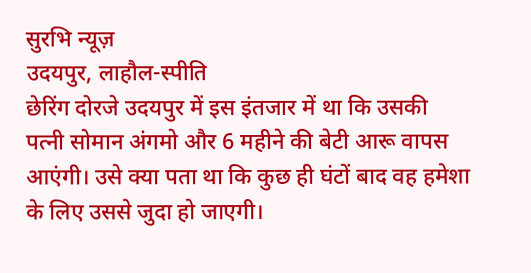सुरभि न्यूज़
उदयपुर, लाहौल-स्पीति
छेरिंग दोरजे उदयपुर में इस इंतजार में था कि उसकी पत्नी सोमान अंगमो और 6 महीने की बेटी आरू वापस आएंगी। उसे क्या पता था कि कुछ ही घंटों बाद वह हमेशा के लिए उससे जुदा हो जाएगी।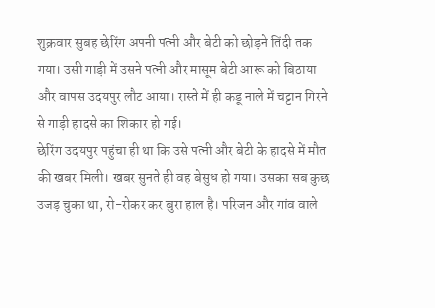शुक्रवार सुबह छेरिंग अपनी पत्नी और बेटी को छोड़ने तिंदी तक गया। उसी गाड़ी में उसने पत्नी और मासूम बेटी आरू को बिठाया और वापस उदयपुर लौट आया। रास्ते में ही कडू नाले में चट्टान गिरने से गाड़ी हादसे का शिकार हो गई।
छेरिंग उदयपुर पहुंचा ही था कि उसे पत्नी और बेटी के हादसे में मौत की खबर मिली। खबर सुनते ही वह बेसुध हो गया। उसका सब कुछ उजड़ चुका था, रो-रोकर कर बुरा हाल है। परिजन और गांव वाले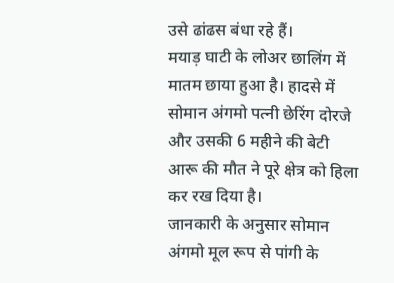उसे ढांढस बंधा रहे हैं।
मयाड़ घाटी के लोअर छालिंग में मातम छाया हुआ है। हादसे में सोमान अंगमो पत्नी छेरिंग दोरजे और उसकी 6 महीने की बेटी आरू की मौत ने पूरे क्षेत्र को हिला कर रख दिया है।
जानकारी के अनुसार सोमान अंगमो मूल रूप से पांगी के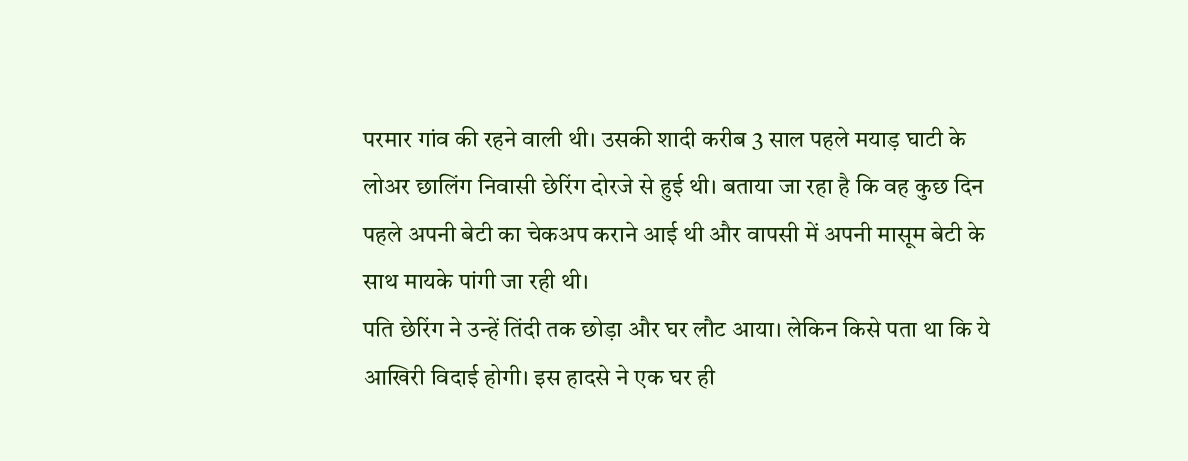परमार गांव की रहने वाली थी। उसकी शादी करीब 3 साल पहले मयाड़ घाटी के लोअर छालिंग निवासी छेरिंग दोरजे से हुई थी। बताया जा रहा है कि वह कुछ दिन पहले अपनी बेटी का चेकअप कराने आई थी और वापसी में अपनी मासूम बेटी के साथ मायके पांगी जा रही थी।
पति छेरिंग ने उन्हें तिंदी तक छोड़ा और घर लौट आया। लेकिन किसे पता था कि ये आखिरी विदाई होगी। इस हादसे ने एक घर ही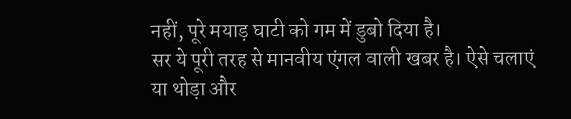नहीं, पूरे मयाड़ घाटी को गम में डुबो दिया है।
सर ये पूरी तरह से मानवीय एंगल वाली खबर है। ऐसे चलाएं या थोड़ा और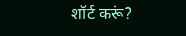शॉर्ट करूं?